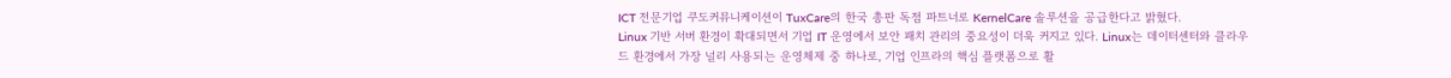ICT 전문기업 쿠도커뮤니케이션이 TuxCare의 한국 총판 독점 파트너로 KernelCare 솔루션을 공급한다고 밝혔다.
Linux 기반 서버 환경이 확대되면서 기업 IT 운영에서 보안 패치 관리의 중요성이 더욱 커지고 있다. Linux는 데이터센터와 클라우드 환경에서 가장 널리 사용되는 운영체제 중 하나로, 기업 인프라의 핵심 플랫폼으로 활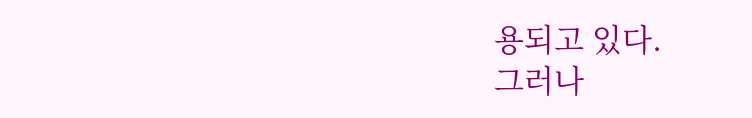용되고 있다.
그러나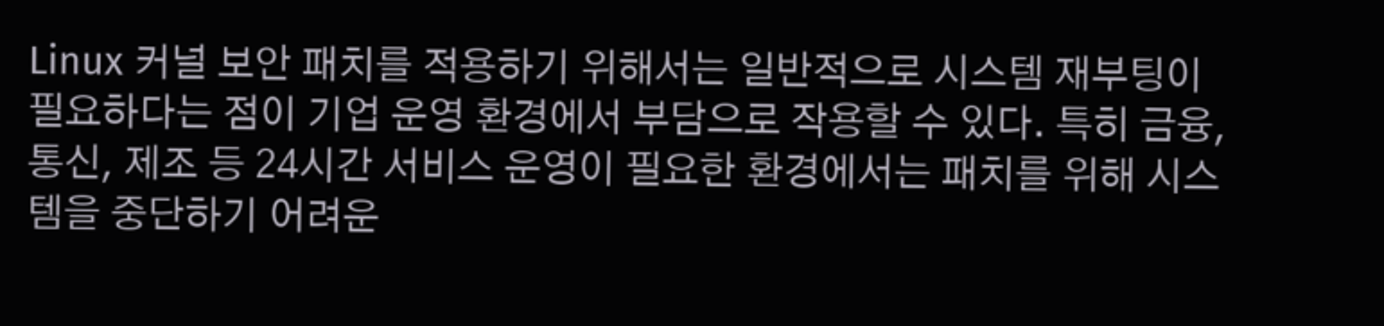Linux 커널 보안 패치를 적용하기 위해서는 일반적으로 시스템 재부팅이 필요하다는 점이 기업 운영 환경에서 부담으로 작용할 수 있다. 특히 금융, 통신, 제조 등 24시간 서비스 운영이 필요한 환경에서는 패치를 위해 시스템을 중단하기 어려운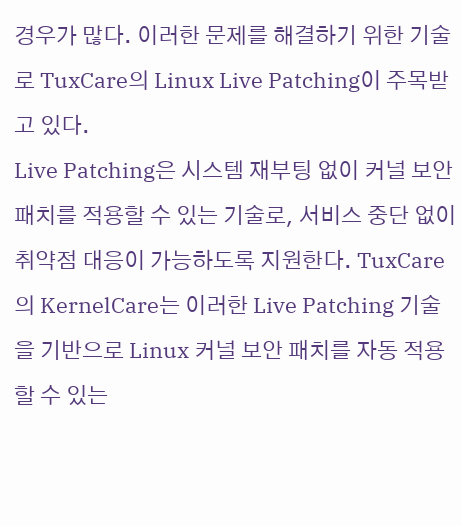경우가 많다. 이러한 문제를 해결하기 위한 기술로 TuxCare의 Linux Live Patching이 주목받고 있다.
Live Patching은 시스템 재부팅 없이 커널 보안 패치를 적용할 수 있는 기술로, 서비스 중단 없이 취약점 대응이 가능하도록 지원한다. TuxCare의 KernelCare는 이러한 Live Patching 기술을 기반으로 Linux 커널 보안 패치를 자동 적용할 수 있는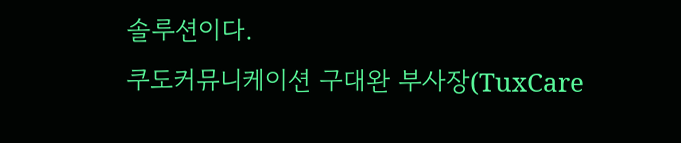솔루션이다.
쿠도커뮤니케이션 구대완 부사장(TuxCare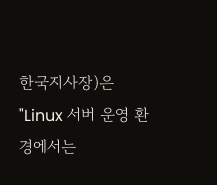한국지사장)은 "Linux 서버 운영 환경에서는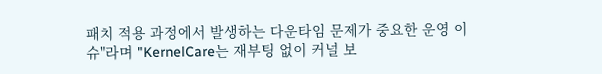패치 적용 과정에서 발생하는 다운타임 문제가 중요한 운영 이슈"라며 "KernelCare는 재부팅 없이 커널 보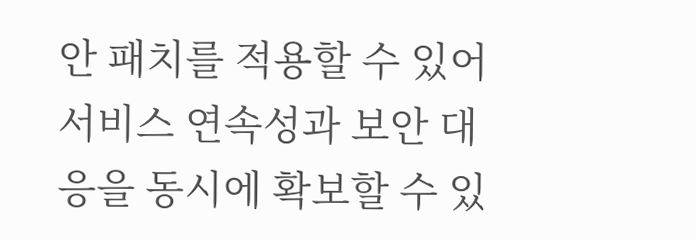안 패치를 적용할 수 있어 서비스 연속성과 보안 대응을 동시에 확보할 수 있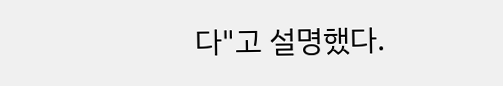다"고 설명했다.